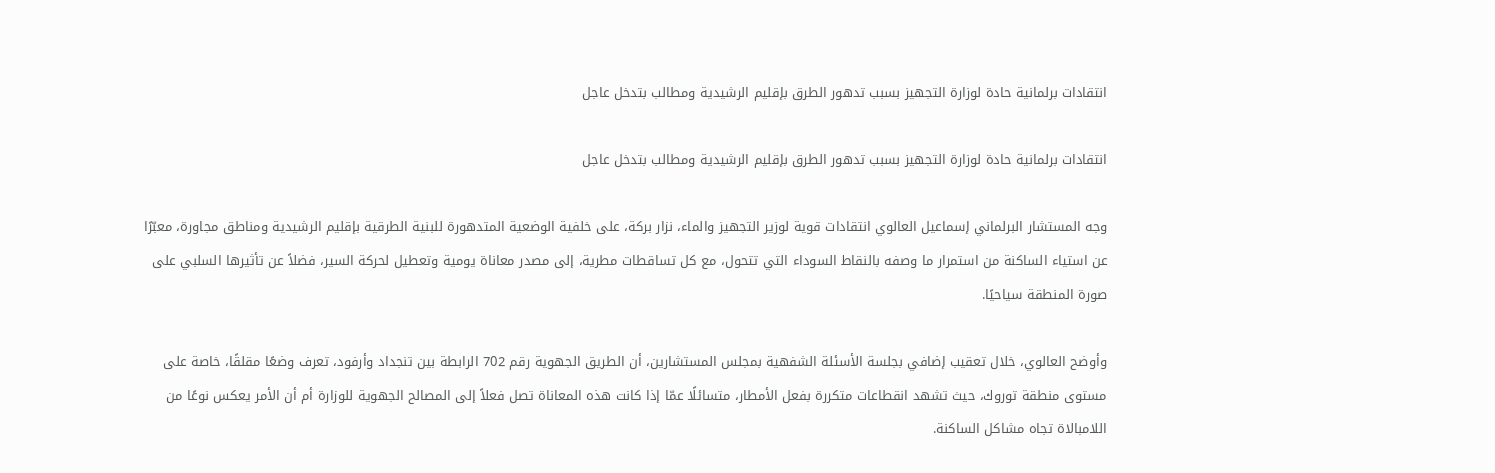انتقادات برلمانية حادة لوزارة التجهيز بسبب تدهور الطرق بإقليم الرشيدية ومطالب بتدخل عاجل

انتقادات برلمانية حادة لوزارة التجهيز بسبب تدهور الطرق بإقليم الرشيدية ومطالب بتدخل عاجل

وجه المستشار البرلماني إسماعيل العالوي انتقادات قوية لوزير التجهيز والماء، نزار بركة، على خلفية الوضعية المتدهورة للبنية الطرقية بإقليم الرشيدية ومناطق مجاورة، معبّرًا عن استياء الساكنة من استمرار ما وصفه بالنقاط السوداء التي تتحول، مع كل تساقطات مطرية، إلى مصدر معاناة يومية وتعطيل لحركة السير، فضلاً عن تأثيرها السلبي على صورة المنطقة سياحيًا.

وأوضح العالوي، خلال تعقيب إضافي بجلسة الأسئلة الشفهية بمجلس المستشارين، أن الطريق الجهوية رقم 702 الرابطة بين تنجداد وأرفود، تعرف وضعًا مقلقًا، خاصة على مستوى منطقة توروك، حيث تشهد انقطاعات متكررة بفعل الأمطار، متسائلًا عمّا إذا كانت هذه المعاناة تصل فعلاً إلى المصالح الجهوية للوزارة أم أن الأمر يعكس نوعًا من اللامبالاة تجاه مشاكل الساكنة.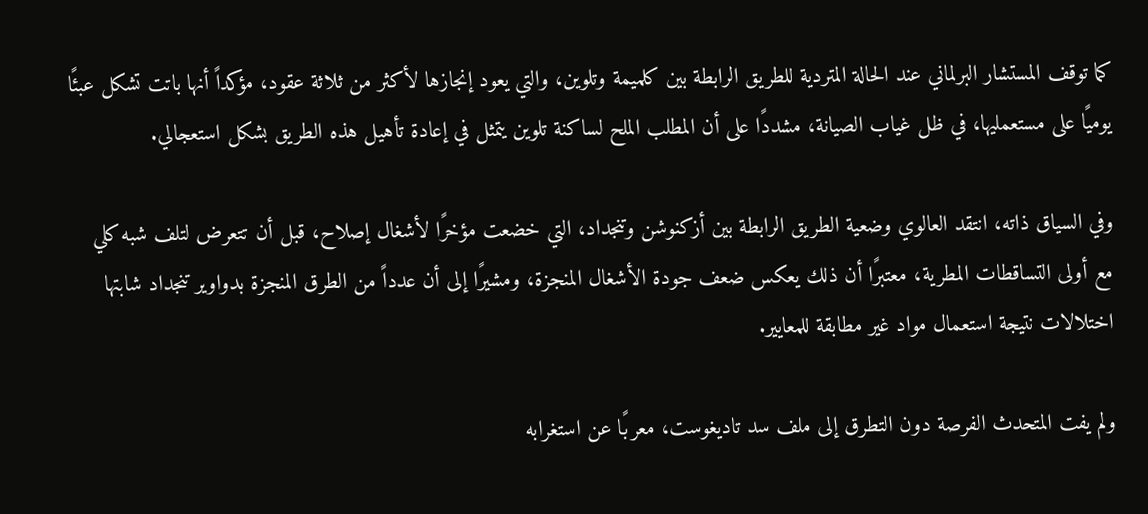كما توقف المستشار البرلماني عند الحالة المتردية للطريق الرابطة بين كلميمة وتلوين، والتي يعود إنجازها لأكثر من ثلاثة عقود، مؤكداً أنها باتت تشكل عبئًا يوميًا على مستعمليها، في ظل غياب الصيانة، مشددًا على أن المطلب الملح لساكنة تلوين يتمثل في إعادة تأهيل هذه الطريق بشكل استعجالي.

وفي السياق ذاته، انتقد العالوي وضعية الطريق الرابطة بين أزكنوشن وتنجداد، التي خضعت مؤخرًا لأشغال إصلاح، قبل أن تتعرض لتلف شبه كلي مع أولى التساقطات المطرية، معتبرًا أن ذلك يعكس ضعف جودة الأشغال المنجزة، ومشيرًا إلى أن عدداً من الطرق المنجزة بدواوير تنجداد شابتها اختلالات نتيجة استعمال مواد غير مطابقة للمعايير.

ولم يفت المتحدث الفرصة دون التطرق إلى ملف سد تاديغوست، معربًا عن استغرابه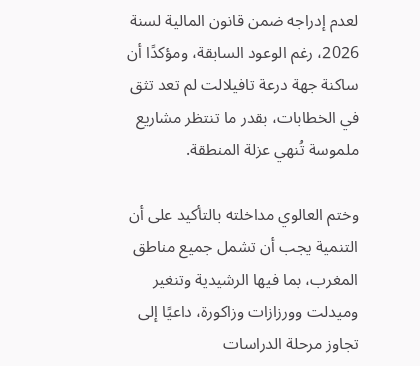لعدم إدراجه ضمن قانون المالية لسنة 2026، رغم الوعود السابقة، ومؤكدًا أن ساكنة جهة درعة تافيلالت لم تعد تثق في الخطابات، بقدر ما تنتظر مشاريع ملموسة تُنهي عزلة المنطقة.

وختم العالوي مداخلته بالتأكيد على أن التنمية يجب أن تشمل جميع مناطق المغرب، بما فيها الرشيدية وتنغير وميدلت وورزازات وزاكورة، داعيًا إلى تجاوز مرحلة الدراسات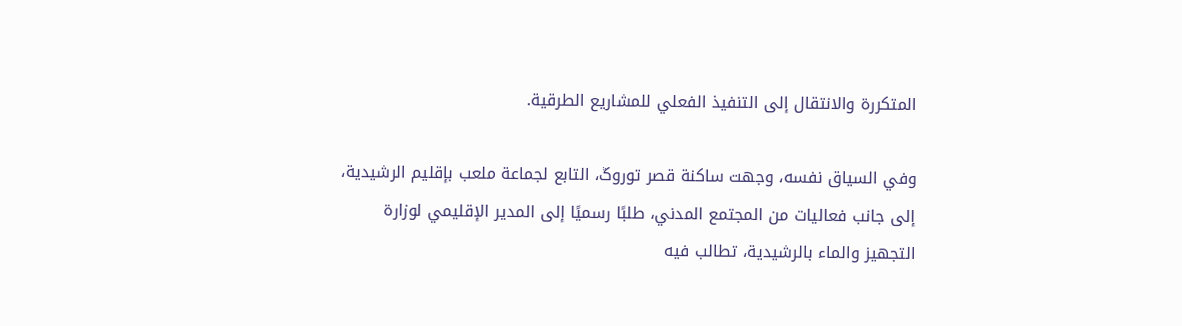المتكررة والانتقال إلى التنفيذ الفعلي للمشاريع الطرقية.

وفي السياق نفسه، وجهت ساكنة قصر توروݣ، التابع لجماعة ملعب بإقليم الرشيدية، إلى جانب فعاليات من المجتمع المدني، طلبًا رسميًا إلى المدير الإقليمي لوزارة التجهيز والماء بالرشيدية، تطالب فيه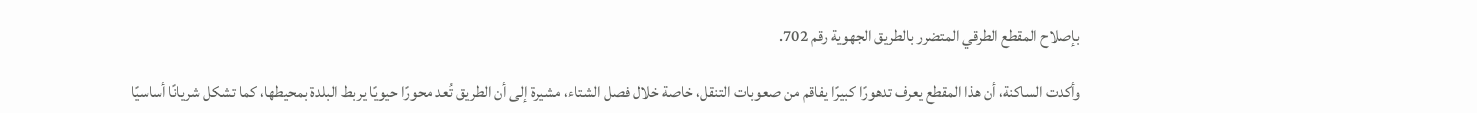بإصلاح المقطع الطرقي المتضرر بالطريق الجهوية رقم 702.

وأكدت الساكنة، أن هذا المقطع يعرف تدهورًا كبيرًا يفاقم من صعوبات التنقل، خاصة خلال فصل الشتاء، مشيرة إلى أن الطريق تُعد محورًا حيويًا يربط البلدة بمحيطها، كما تشكل شريانًا أساسيًا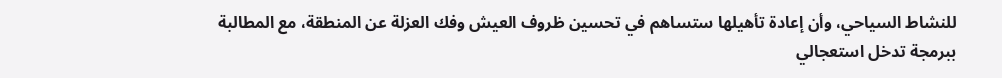للنشاط السياحي، وأن إعادة تأهيلها ستساهم في تحسين ظروف العيش وفك العزلة عن المنطقة، مع المطالبة ببرمجة تدخل استعجالي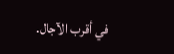في أقرب الآجال.